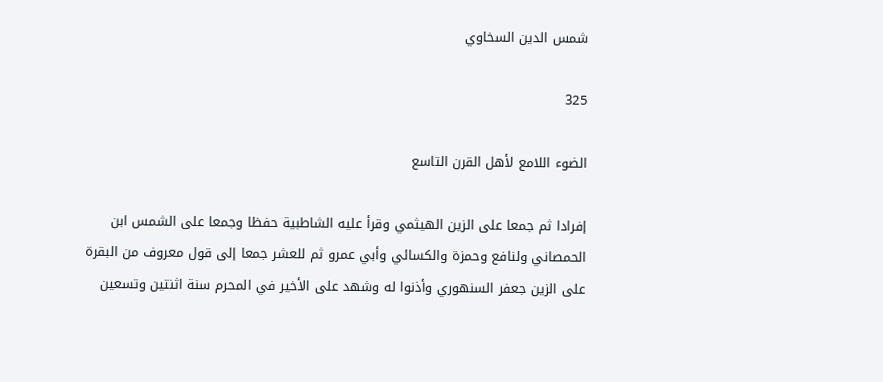شمس الدين السخاوي

325

الضوء اللامع لأهل القرن التاسع

إفرادا ثم جمعا على الزين الهيثمي وقرأ عليه الشاطبية حفظا وجمعا على الشمس ابن الحمصاني ولنافع وحمزة والكسائي وأبي عمرو ثم للعشر جمعا إلى قول معروف من البقرة على الزين جعفر السنهوري وأذنوا له وشهد على الأخير في المحرم سنة اثنتين وتسعين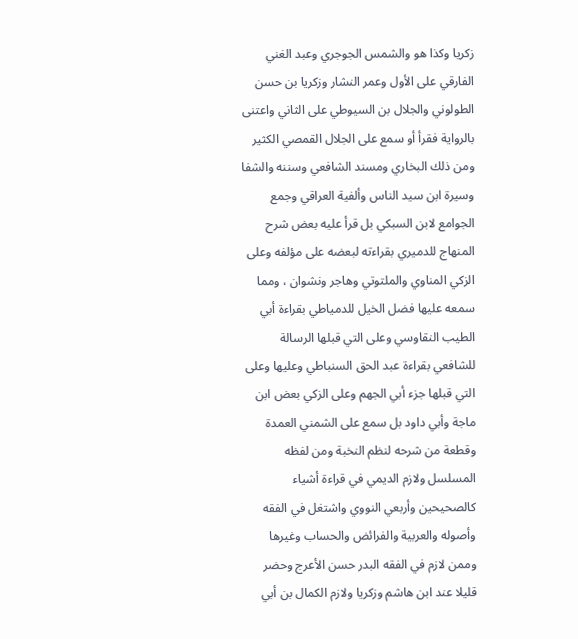زكريا وكذا هو والشمس الجوجري وعبد الغني الفارقي على الأول وعمر النشار وزكريا بن حسن الطولوني والجلال بن السيوطي على الثاني واعتنى بالرواية فقرأ أو سمع على الجلال القمصي الكثير ومن ذلك البخاري ومسند الشافعي وسننه والشفا وسيرة ابن سيد الناس وألفية العراقي وجمع الجوامع لابن السبكي بل قرأ عليه بعض شرح المنهاج للدميري بقراءته لبعضه على مؤلفه وعلى الزكي المناوي والملتوتي وهاجر ونشوان ، ومما سمعه عليها فضل الخيل للدمياطي بقراءة أبي الطيب النقاوسي وعلى التي قبلها الرسالة للشافعي بقراءة عبد الحق السنباطي وعليها وعلى التي قبلها جزء أبي الجهم وعلى الزكي بعض ابن ماجة وأبي داود بل سمع على الشمني العمدة وقطعة من شرحه لنظم النخبة ومن لفظه المسلسل ولازم الديمي في قراءة أشياء كالصحيحين وأربعي النووي واشتغل في الفقه وأصوله والعربية والفرائض والحساب وغيرها وممن لازم في الفقه البدر حسن الأعرج وحضر قليلا عند ابن هاشم وزكريا ولازم الكمال بن أبي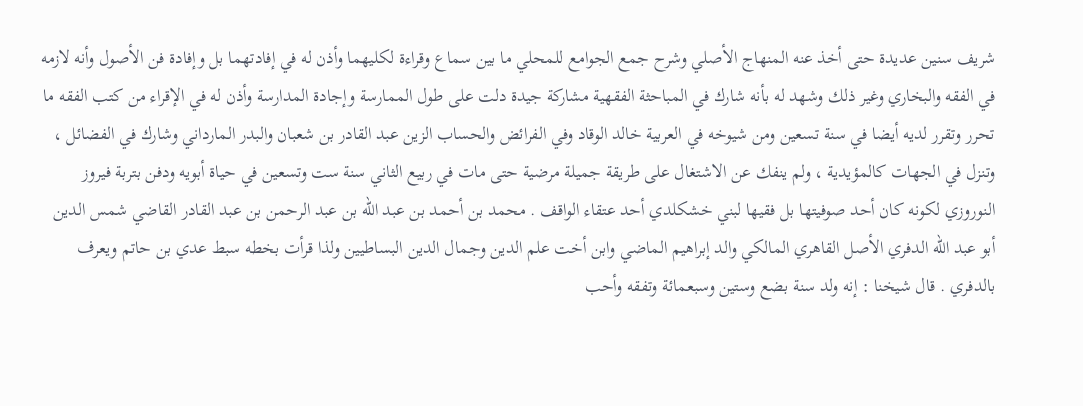شريف سنين عديدة حتى أخذ عنه المنهاج الأصلي وشرح جمع الجوامع للمحلي ما بين سماع وقراءة لكليهما وأذن له في إفادتهما بل وإفادة فن الأصول وأنه لازمه في الفقه والبخاري وغير ذلك وشهد له بأنه شارك في المباحثة الفقهية مشاركة جيدة دلت على طول الممارسة وإجادة المدارسة وأذن له في الإقراء من كتب الفقه ما تحرر وتقرر لديه أيضا في سنة تسعين ومن شيوخه في العربية خالد الوقاد وفي الفرائض والحساب الزين عبد القادر بن شعبان والبدر المارداني وشارك في الفضائل ، وتنزل في الجهات كالمؤيدية ، ولم ينفك عن الاشتغال على طريقة جميلة مرضية حتى مات في ربيع الثاني سنة ست وتسعين في حياة أبويه ودفن بتربة فيروز النوروزي لكونه كان أحد صوفيتها بل فقيها لبني خشكلدي أحد عتقاء الواقف . محمد بن أحمد بن عبد الله بن عبد الرحمن بن عبد القادر القاضي شمس الدين أبو عبد الله الدفري الأصل القاهري المالكي والد إبراهيم الماضي وابن أخت علم الدين وجمال الدين البساطيين ولذا قرأت بخطه سبط عدي بن حاتم ويعرف بالدفري . قال شيخنا : إنه ولد سنة بضع وستين وسبعمائة وتفقه وأحب